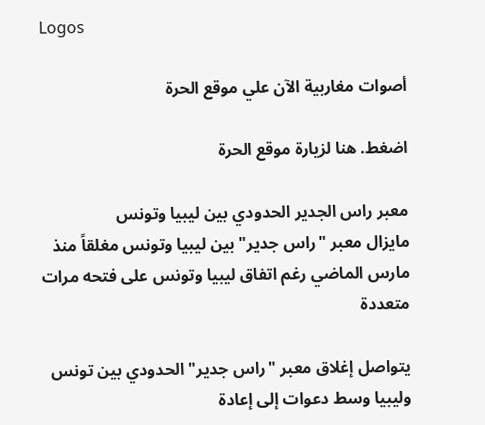Logos

أصوات مغاربية الآن علي موقع الحرة

اضغط. هنا لزيارة موقع الحرة

معبر راس الجدير الحدودي بين ليبيا وتونس
مايزال معبر "راس جدير" بين ليبيا وتونس مغلقاً منذ مارس الماضي رغم اتفاق ليبيا وتونس على فتحه مرات متعددة

يتواصل إغلاق معبر "راس جدير" الحدودي بين تونس وليبيا وسط دعوات إلى إعادة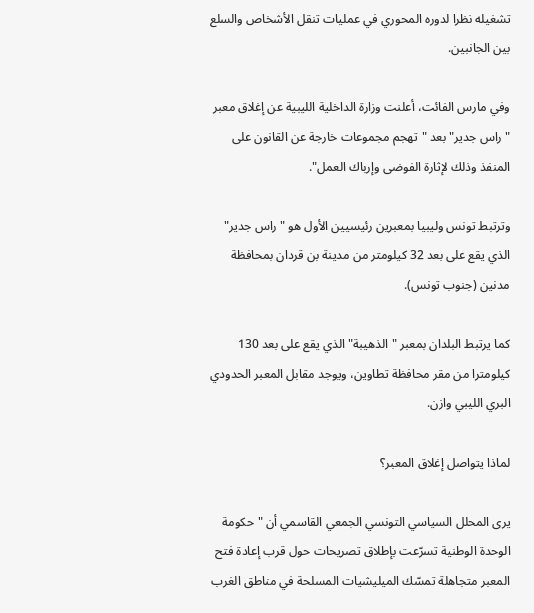تشغيله نظرا لدوره المحوري في عمليات تنقل الأشخاص والسلع بين الجانبين.

وفي مارس الفائت، أعلنت وزارة الداخلية الليبية عن إغلاق معبر "راس جدير" بعد "تهجم مجموعات خارجة عن القانون على المنفذ وذلك لإثارة الفوضى وإرباك العمل".

وترتبط تونس وليبيا بمعبرين رئيسيين الأول هو "راس جدير" الذي يقع على بعد 32 كيلومتر من مدينة بن قردان بمحافظة مدنين (جنوب تونس).

كما يرتبط البلدان بمعبر "الذهيبة" الذي يقع على بعد 130 كيلومترا من مقر محافظة تطاوين، ويوجد مقابل المعبر الحدودي البري الليبي وازن.

لماذا يتواصل إغلاق المعبر؟

يرى المحلل السياسي التونسي الجمعي القاسمي أن "حكومة الوحدة الوطنية تسرّعت بإطلاق تصريحات حول قرب إعادة فتح المعبر متجاهلة تمسّك الميليشيات المسلحة في مناطق الغرب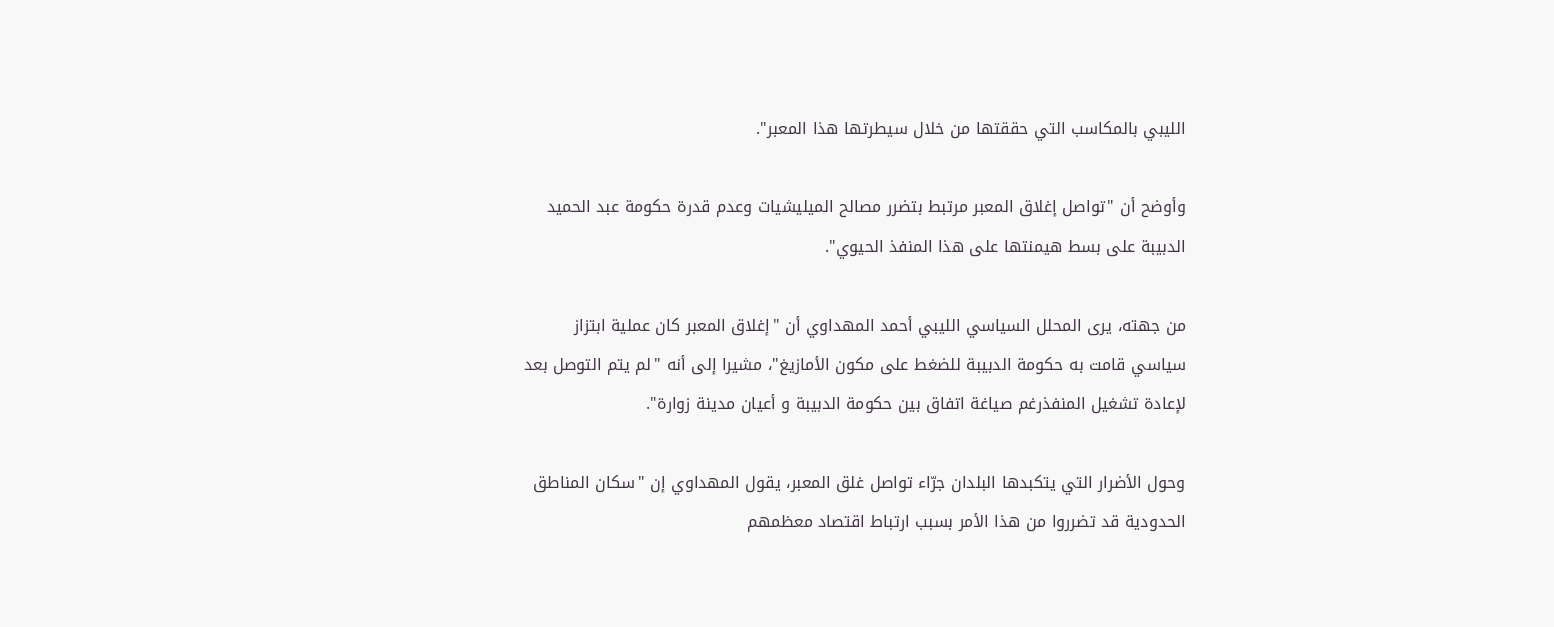الليبي بالمكاسب التي حققتها من خلال سيطرتها هذا المعبر".

وأوضح أن "تواصل إغلاق المعبر مرتبط بتضرر مصالح الميليشيات وعدم قدرة حكومة عبد الحميد الدبيبة على بسط هيمنتها على هذا المنفذ الحيوي".

من جهته، يرى المحلل السياسي الليبي أحمد المهداوي أن "إغلاق المعبر كان عملية ابتزاز سياسي قامت به حكومة الدبيبة للضغط على مكون الأمازيغ"، مشيرا إلى أنه "لم يتم التوصل بعد لإعادة تشغيل المنفذرغم صياغة اتفاق بين حكومة الدبيبة و أعيان مدينة زوارة".

وحول الأضرار التي يتكبدها البلدان جرّاء تواصل غلق المعبر، يقول المهداوي إن "سكان المناطق الحدودية قد تضرروا من هذا الأمر بسبب ارتباط اقتصاد معظمهم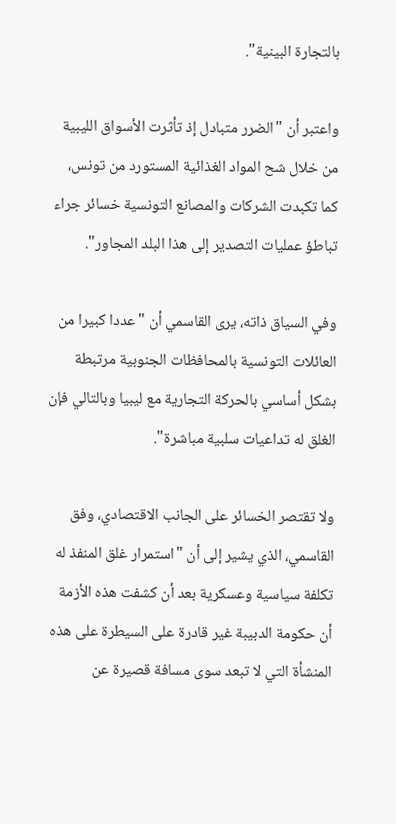بالتجارة البينية".

واعتبر أن "الضرر متبادل إذ تأثرت الأسواق الليبية من خلال شح المواد الغذائية المستورد من تونس، كما تكبدت الشركات والمصانع التونسية خسائر جراء تباطؤ عمليات التصدير إلى هذا البلد المجاور".

وفي السياق ذاته، يرى القاسمي أن "عددا كبيرا من العائلات التونسية بالمحافظات الجنوبية مرتبطة بشكل أساسي بالحركة التجارية مع ليبيا وبالتالي فإن الغلق له تداعيات سلبية مباشرة".

ولا تقتصر الخسائر على الجانب الاقتصادي، وفق القاسمي، الذي يشير إلى أن "استمرار غلق المنفذ له تكلفة سياسية وعسكرية بعد أن كشفت هذه الأزمة أن حكومة الدبيبة غير قادرة على السيطرة على هذه المنشأة التي لا تبعد سوى مسافة قصيرة عن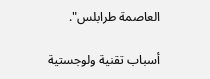العاصمة طرابلس".

أسباب تقنية ولوجستية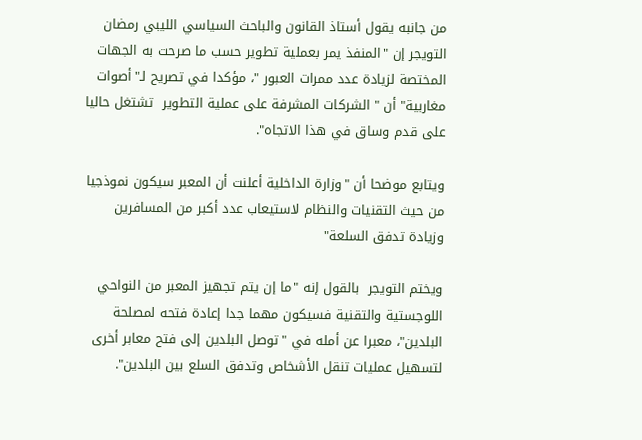من جانبه يقول أستاذ القانون والباحث السياسي الليبي رمضان التويجر إن "المنفذ يمر بعملية تطوير حسب ما صرحت به الجهات المختصة لزيادة عدد ممرات العبور "، مؤكدا في تصريح لـ"أصوات مغاربية" أن " الشركات المشرفة على عملية التطوير  تشتغل حاليا على قدم وساق في هذا الاتجاه".

ويتابع موضحا أن "وزارة الداخلية أعلنت أن المعبر سيكون نموذجيا من حيث التقنيات والنظام لاستيعاب عدد أكبر من المسافرين وزيادة تدفق السلعة"

ويختم التويجر  بالقول إنه "ما إن يتم تجهيز المعبر من النواحي اللوجستية والتقنية فسيكون مهما جدا إعادة فتحه لمصلحة البلدين"، معبرا عن أمله في "توصل البلدين إلى فتح معابر أخرى لتسهيل عمليات تنقل الأشخاص وتدفق السلع بين البلدين".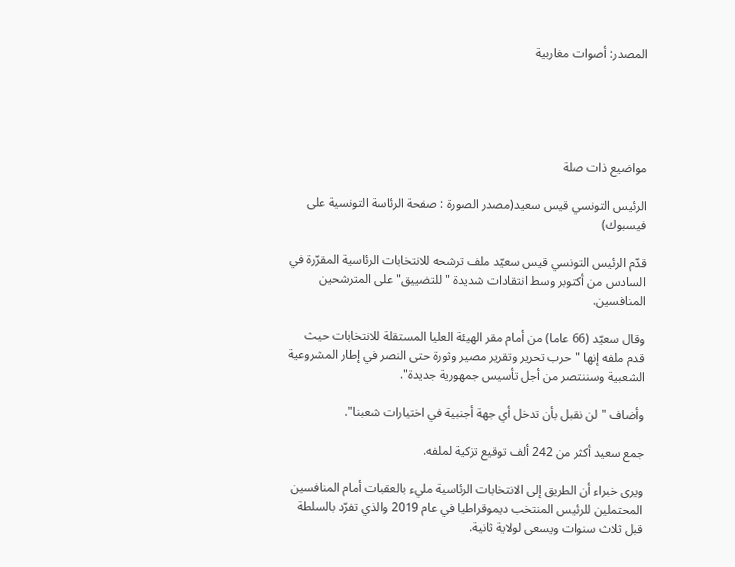المصدر: أصوات مغاربية





مواضيع ذات صلة

الرئيس التونسي قيس سعيد(مصدر الصورة : صفحة الرئاسة التونسية على فيسبوك)

قدّم الرئيس التونسي قيس سعيّد ملف ترشحه للانتخابات الرئاسية المقرّرة في السادس من أكتوبر وسط انتقادات شديدة "للتضييق" على المترشحين المنافسين.

وقال سعيّد (66 عاما) من أمام مقر الهيئة العليا المستقلة للانتخابات حيث قدم ملفه إنها "حرب تحرير وتقرير مصير وثورة حتى النصر في إطار المشروعية الشعبية وسننتصر من أجل تأسيس جمهورية جديدة".

وأضاف "لن نقبل بأن تدخل أي جهة أجنبية في اختيارات شعبنا".

جمع سعيد أكثر من 242 ألف توقيع تزكية لملفه.

ويرى خبراء أن الطريق إلى الانتخابات الرئاسية مليء بالعقبات أمام المنافسين المحتملين للرئيس المنتخب ديموقراطيا في عام 2019 والذي تفرّد بالسلطة قبل ثلاث سنوات ويسعى لولاية ثانية.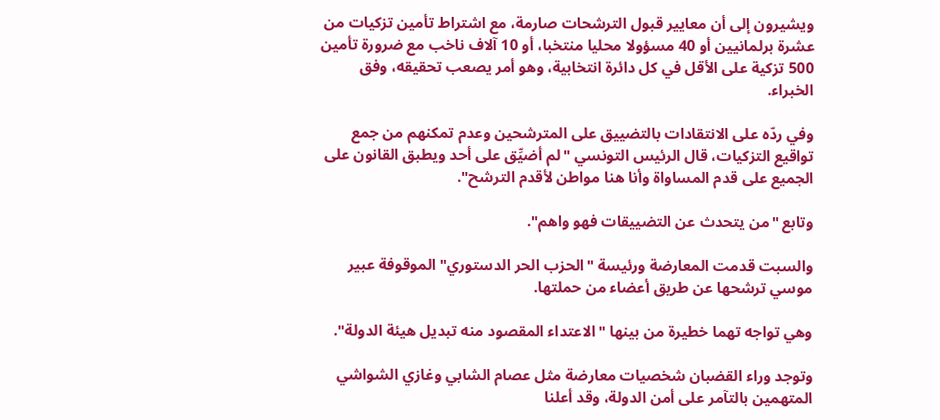ويشيرون إلى أن معايير قبول الترشحات صارمة، مع اشتراط تأمين تزكيات من عشرة برلمانيين أو 40 مسؤولا محليا منتخبا، أو 10 آلاف ناخب مع ضرورة تأمين 500 تزكية على الأقل في كل دائرة انتخابية، وهو أمر يصعب تحقيقه، وفق الخبراء.

وفي ردّه على الانتقادات بالتضييق على المترشحين وعدم تمكنهم من جمع تواقيع التزكيات، قال الرئيس التونسي "لم أضيِّق على أحد ويطبق القانون على الجميع على قدم المساواة وأنا هنا مواطن لأقدم الترشح".

وتابع "من يتحدث عن التضييقات فهو واهم".

والسبت قدمت المعارضة ورئيسة "الحزب الحر الدستوري" الموقوفة عبير موسي ترشحها عن طريق أعضاء من حملتها.

وهي تواجه تهما خطيرة من بينها "الاعتداء المقصود منه تبديل هيئة الدولة".

وتوجد وراء القضبان شخصيات معارضة مثل عصام الشابي وغازي الشواشي المتهمين بالتآمر على أمن الدولة، وقد أعلنا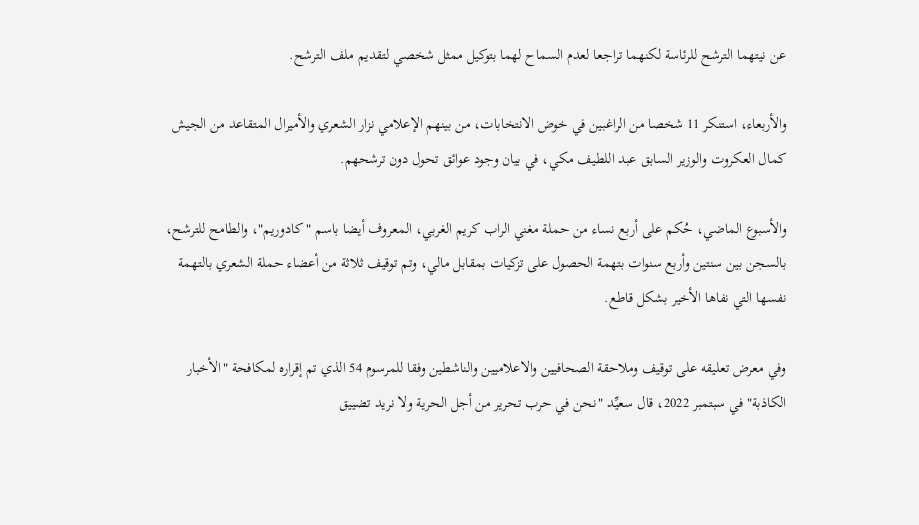عن نيتهما الترشح للرئاسة لكنهما تراجعا لعدم السماح لهما بتوكيل ممثل شخصي لتقديم ملف الترشح.

والأربعاء، استنكر 11 شخصا من الراغبين في خوض الانتخابات، من بينهم الإعلامي نزار الشعري والأميرال المتقاعد من الجيش كمال العكروت والوزير السابق عبد اللطيف مكي، في بيان وجود عوائق تحول دون ترشحهم.

والأسبوع الماضي، حُكم على أربع نساء من حملة مغني الراب كريم الغربي، المعروف أيضا باسم "كادوريم"، والطامح للترشح، بالسجن بين سنتين وأربع سنوات بتهمة الحصول على تزكيات بمقابل مالي، وتم توقيف ثلاثة من أعضاء حملة الشعري بالتهمة نفسها التي نفاها الأخير بشكل قاطع.

وفي معرض تعليقه على توقيف وملاحقة الصحافيين والاعلاميين والناشطين وفقا للمرسوم 54 الذي تم إقراره لمكافحة "الأخبار الكاذبة" في سبتمبر 2022، قال سعيِّد "نحن في حرب تحرير من أجل الحرية ولا نريد تضييق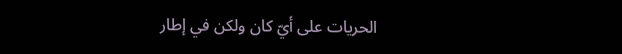الحريات على أيّ كان ولكن في إطار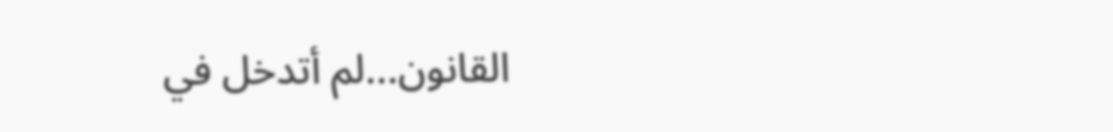القانون...لم أتدخل في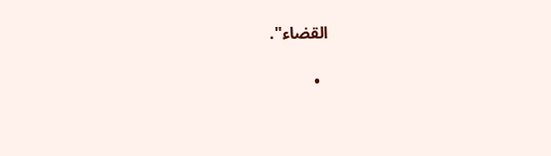القضاء".

  •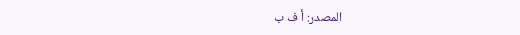المصدر: أ ف ب